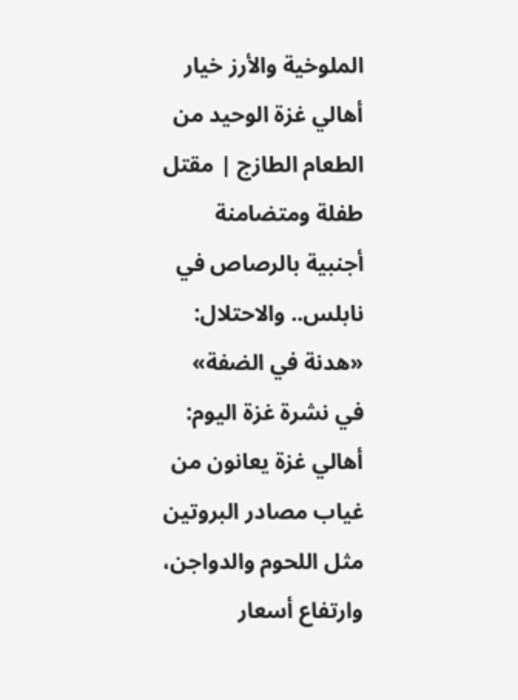الملوخية والأرز خيار أهالي غزة الوحيد من الطعام الطازج | مقتل طفلة ومتضامنة أجنبية بالرصاص في نابلس.. والاحتلال: «هدنة في الضفة»
في نشرة غزة اليوم:
أهالي غزة يعانون من غياب مصادر البروتين مثل اللحوم والدواجن، وارتفاع أسعار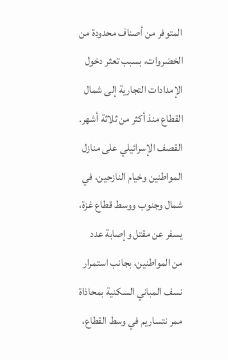المتوفر من أصناف محدودة من الخضروات، بسبب تعثر دخول الإمدادات التجارية إلى شمال القطاع منذ أكثر من ثلاثة أشهر.
القصف الإسرائيلي على منازل المواطنين وخيام النازحين، في شمال وجنوب ووسط قطاع غزة، يسفر عن مقتل وإصابة عدد من المواطنين، بجانب استمرار نسف المباني السكنية بمحاذاة ممر نتساريم في وسط القطاع،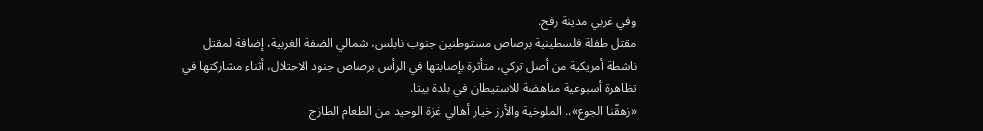وفي غربي مدينة رفح.
مقتل طفلة فلسطينية برصاص مستوطنين جنوب نابلس، شمالي الضفة الغربية، إضافة لمقتل ناشطة أمريكية من أصل تركي، متأثرة بإصابتها في الرأس برصاص جنود الاحتلال، أثناء مشاركتها في تظاهرة أسبوعية مناهضة للاستيطان في بلدة بيتا.
«زهقّنا الجوع».. الملوخية والأرز خيار أهالي غزة الوحيد من الطعام الطازج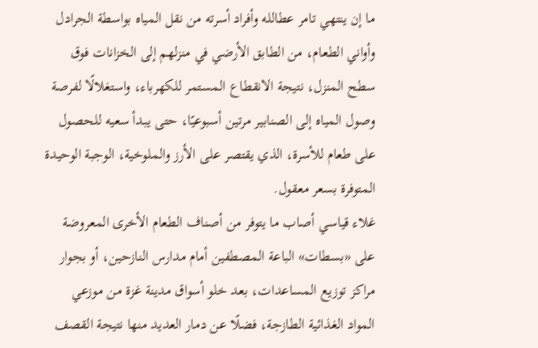ما إن ينتهي تامر عطالله وأفراد أسرته من نقل المياه بواسطة الجرادل وأواني الطعام، من الطابق الأرضي في منزلهم إلى الخزانات فوق سطح المنزل، نتيجة الانقطاع المستمر للكهرباء، واستغلالًا لفرصة وصول المياه إلى الصنابير مرتين أسبوعيًا، حتى يبدأ سعيه للحصول على طعام للأسرة، الذي يقتصر على الأرز والملوخية، الوجبة الوحيدة المتوفرة بسعر معقول.
غلاء قياسي أصاب ما يتوفر من أصناف الطعام الأخرى المعروضة على «بسطات» الباعة المصطفين أمام مدارس النازحين، أو بجوار مراكز توزيع المساعدات، بعد خلو أسواق مدينة غزة من موزعي المواد الغذائية الطازجة، فضلًا عن دمار العديد منها نتيجة القصف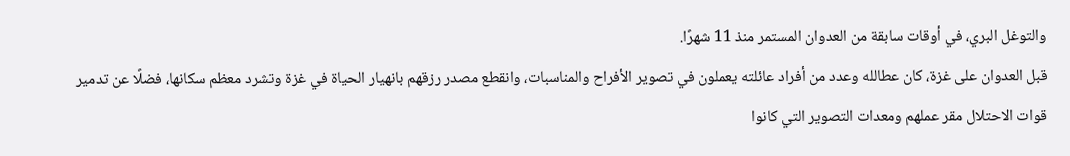والتوغل البري، في أوقات سابقة من العدوان المستمر منذ 11 شهرًا.
قبل العدوان على غزة، كان عطالله وعدد من أفراد عائلته يعملون في تصوير الأفراح والمناسبات، وانقطع مصدر رزقهم بانهيار الحياة في غزة وتشرد معظم سكانها، فضلًا عن تدمير قوات الاحتلال مقر عملهم ومعدات التصوير التي كانوا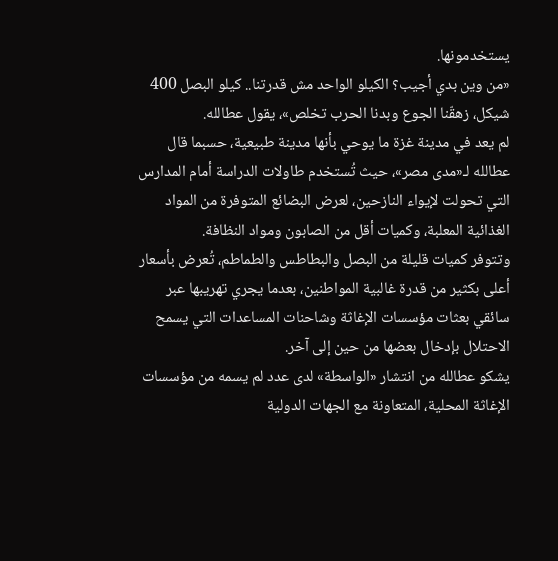يستخدمونها.
«من وين بدي أجيب؟ الكيلو الواحد مش قدرتنا.. كيلو البصل 400 شيكل، زهقّنا الجوع وبدنا الحرب تخلص»، يقول عطالله.
لم يعد في مدينة غزة ما يوحي بأنها مدينة طبيعية، حسبما قال عطالله لـ«مدى مصر»، حيث تُستخدم طاولات الدراسة أمام المدارس التي تحولت لإيواء النازحين، لعرض البضائع المتوفرة من المواد الغذائية المعلبة، وكميات أقل من الصابون ومواد النظافة.
وتتوفر كميات قليلة من البصل والبطاطس والطماطم، تُعرض بأسعار أعلى بكثير من قدرة غالبية المواطنين، بعدما يجري تهريبها عبر سائقي بعثات مؤسسات الإغاثة وشاحنات المساعدات التي يسمح الاحتلال بإدخال بعضها من حين إلى آخر.
يشكو عطالله من انتشار «الواسطة» لدى عدد لم يسمه من مؤسسات الإغاثة المحلية، المتعاونة مع الجهات الدولية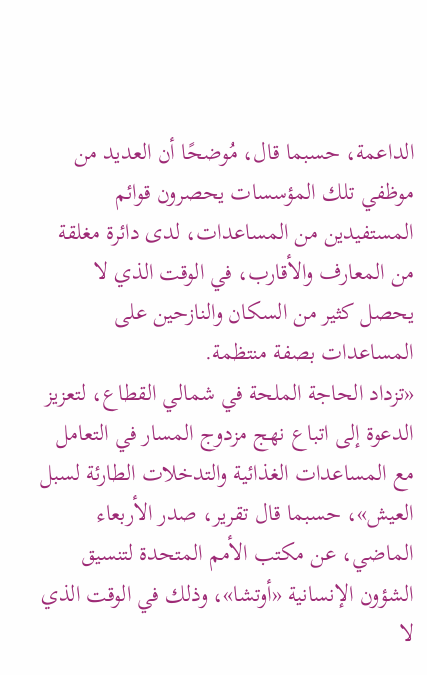الداعمة، حسبما قال، مُوضحًا أن العديد من موظفي تلك المؤسسات يحصرون قوائم المستفيدين من المساعدات، لدى دائرة مغلقة من المعارف والأقارب، في الوقت الذي لا يحصل كثير من السكان والنازحين على المساعدات بصفة منتظمة.
«تزداد الحاجة الملحة في شمالي القطاع، لتعزيز الدعوة إلى اتباع نهج مزدوج المسار في التعامل مع المساعدات الغذائية والتدخلات الطارئة لسبل العيش»، حسبما قال تقرير، صدر الأربعاء الماضي، عن مكتب الأمم المتحدة لتنسيق الشؤون الإنسانية «أوتشا»، وذلك في الوقت الذي لا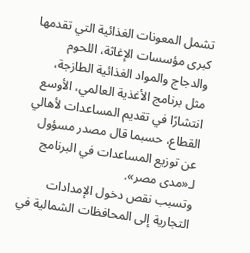تشمل المعونات الغذائية التي تقدمها كبرى مؤسسات الإغاثة، اللحوم والدجاج والمواد الغذائية الطازجة، مثل برنامج الأغذية العالمي، الأوسع انتشارًا في تقديم المساعدات لأهالي القطاع، حسبما قال مصدر مسؤول عن توزيع المساعدات في البرنامج لـ«مدى مصر».
وتسبب نقص دخول الإمدادات التجارية إلى المحافظات الشمالية في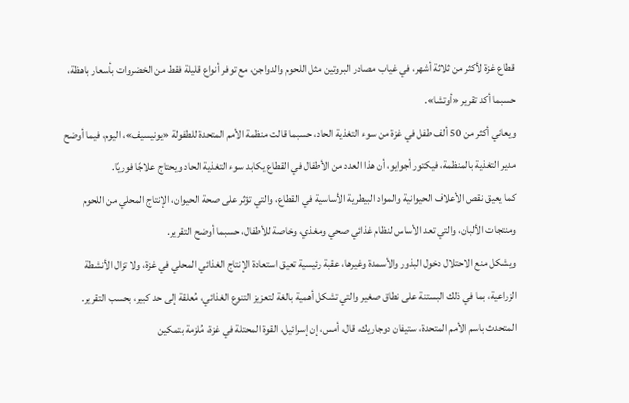قطاع غزة لأكثر من ثلاثة أشهر، في غياب مصادر البروتين مثل اللحوم والدواجن، مع توفر أنواع قليلة فقط من الخضروات بأسعار باهظة، حسبما أكد تقرير «أوتشا».
ويعاني أكثر من 50 ألف طفل في غزة من سوء التغذية الحاد، حسبما قالت منظمة الأمم المتحدة للطفولة «يونيسيف»، اليوم، فيما أوضح مدير التغذية بالمنظمة، فيكتور أجوايو، أن هذا العدد من الأطفال في القطاع يكابد سوء التغذية الحاد ويحتاج علاجًا فوريًا.
كما يعيق نقص الأعلاف الحيوانية والمواد البيطرية الأساسية في القطاع، والتي تؤثر على صحة الحيوان، الإنتاج المحلي من اللحوم ومنتجات الألبان، والتي تعد الأساس لنظام غذائي صحي ومغذي، وخاصة للأطفال، حسبما أوضح التقرير.
ويشكل منع الاحتلال دخول البذور والأسمدة وغيرها، عقبة رئيسية تعيق استعادة الإنتاج الغذائي المحلي في غزة، ولا تزال الأنشطة الزراعية، بما في ذلك البستنة على نطاق صغير والتي تشكل أهمية بالغة لتعزيز التنوع الغذائي، مُعلقة إلى حد كبير، بحسب التقرير.
المتحدث باسم الأمم المتحدة، ستيفان دوجاريك، قال، أمس، إن إسرائيل، القوة المحتلة في غزة، مُلزمة بتمكين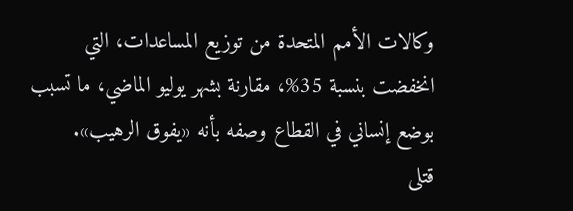وكالات الأمم المتحدة من توزيع المساعدات، التي انخفضت بنسبة 35%، مقارنة بشهر يوليو الماضي، ما تسبب بوضع إنساني في القطاع وصفه بأنه «يفوق الرهيب».
قتلى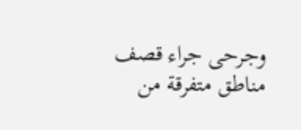وجرحى جراء قصف مناطق متفرقة من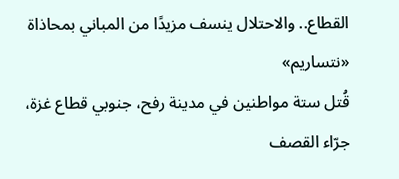القطاع.. والاحتلال ينسف مزيدًا من المباني بمحاذاة «نتساريم»
قُتل ستة مواطنين في مدينة رفح، جنوبي قطاع غزة، جرّاء القصف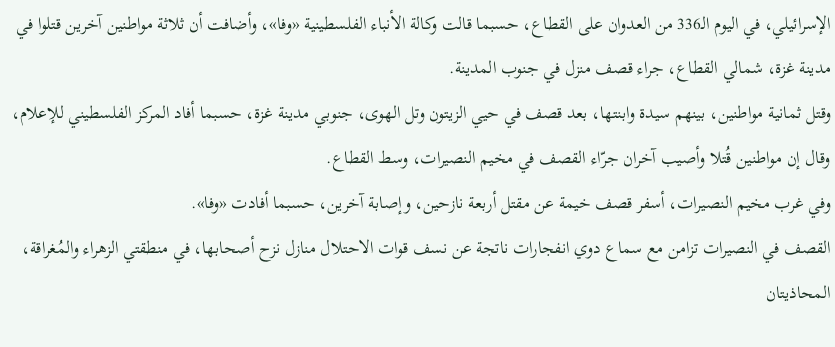الإسرائيلي، في اليوم الـ336 من العدوان على القطاع، حسبما قالت وكالة الأنباء الفلسطينية «وفا»، وأضافت أن ثلاثة مواطنين آخرين قتلوا في مدينة غزة، شمالي القطاع، جراء قصف منزل في جنوب المدينة.
وقتل ثمانية مواطنين، بينهم سيدة وابنتها، بعد قصف في حيي الزيتون وتل الهوى، جنوبي مدينة غزة، حسبما أفاد المركز الفلسطيني للإعلام، وقال إن مواطنين قُتلا وأصيب آخران جرّاء القصف في مخيم النصيرات، وسط القطاع.
وفي غرب مخيم النصيرات، أسفر قصف خيمة عن مقتل أربعة نازحين، وإصابة آخرين، حسبما أفادت «وفا».
القصف في النصيرات تزامن مع سماع دوي انفجارات ناتجة عن نسف قوات الاحتلال منازل نزح أصحابها، في منطقتي الزهراء والمُغراقة، المحاذيتان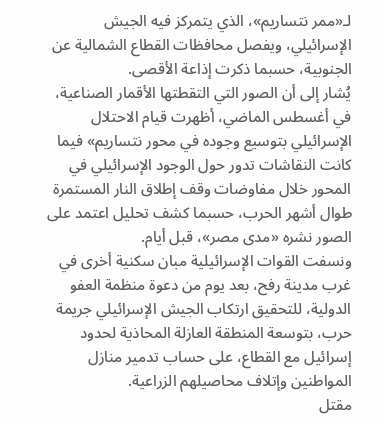لـ«ممر نتساريم»، الذي يتمركز فيه الجيش الإسرائيلي، ويفصل محافظات القطاع الشمالية عن الجنوبية، حسبما ذكرت إذاعة الأقصى.
يُشار إلى أن الصور التي التقطتها الأقمار الصناعية، في أغسطس الماضي، أظهرت قيام الاحتلال الإسرائيلي بتوسيع وجوده في محور نتساريم» فيما كانت النقاشات تدور حول الوجود الإسرائيلي في المحور خلال مفاوضات وقف إطلاق النار المستمرة طوال أشهر الحرب، حسبما كشف تحليل اعتمد على الصور نشره «مدى مصر»، قبل أيام.
ونسفت القوات الإسرائيلية مبان سكنية أخرى في غرب مدينة رفح، بعد يوم من دعوة منظمة العفو الدولية، للتحقيق ارتكاب الجيش الإسرائيلي جريمة حرب، بتوسعة المنطقة العازلة المحاذية لحدود إسرائيل مع القطاع، على حساب تدمير منازل المواطنين وإتلاف محاصيلهم الزراعية.
مقتل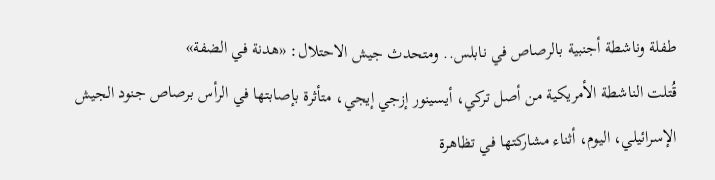طفلة وناشطة أجنبية بالرصاص في نابلس.. ومتحدث جيش الاحتلال: «هدنة في الضفة»
قُتلت الناشطة الأمريكية من أصل تركي، أيسينور إزجي إيجي، متأثرة بإصابتها في الرأس برصاص جنود الجيش الإسرائيلي، اليوم، أثناء مشاركتها في تظاهرة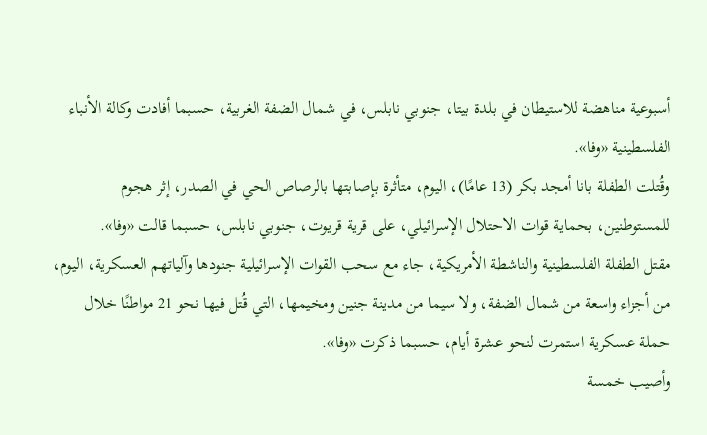أسبوعية مناهضة للاستيطان في بلدة بيتا، جنوبي نابلس، في شمال الضفة الغربية، حسبما أفادت وكالة الأنباء الفلسطينية «وفا».
وقُتلت الطفلة بانا أمجد بكر (13 عامًا)، اليوم، متأثرة بإصابتها بالرصاص الحي في الصدر، إثر هجوم للمستوطنين، بحماية قوات الاحتلال الإسرائيلي، على قرية قريوت، جنوبي نابلس، حسبما قالت «وفا».
مقتل الطفلة الفلسطينية والناشطة الأمريكية، جاء مع سحب القوات الإسرائيلية جنودها وآلياتهم العسكرية، اليوم، من أجزاء واسعة من شمال الضفة، ولا سيما من مدينة جنين ومخيمها، التي قُتل فيها نحو 21 مواطنًا خلال حملة عسكرية استمرت لنحو عشرة أيام، حسبما ذكرت «وفا».
وأصيب خمسة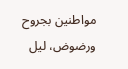مواطنين بجروح ورضوض، ليل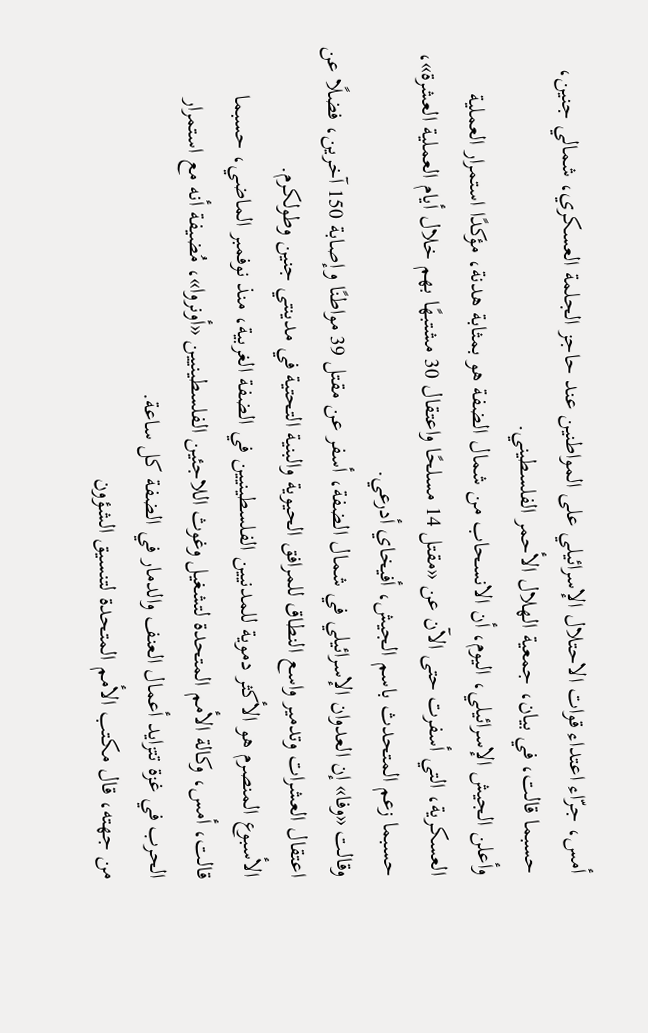أمس، جرّاء اعتداء قوات الاحتلال الإسرائيلي على المواطنين عند حاجز الجلمة العسكري، شمالي جنين، حسبما قالت، في بيان، جمعية الهلال الأحمر الفلسطيني.
وأعلن الجيش الإسرائيلي، اليوم، أن الانسحاب من شمال الضفة هو بمثابة هدنة، مؤكدًا استمرار العملية العسكرية، التي أسفرت حتى الآن عن «مقتل 14 مسلحًا واعتقال 30 مشتبهًا بهم خلال أيام العملية العشرة»، حسبما زعم المتحدث باسم الجيش، أفيخاي أدرعي.
وقالت «وفا» إن العدوان الإسرائيلي في شمال الضفة، أسفر عن مقتل 39 مواطنًا وإصابة 150 آخرين، فضلًا عن اعتقال العشرات وتدمير واسع النطاق للمرافق الحيوية والبنية التحتية في مدينتي جنين وطولكرم.
الأسبوع المنصرم هو الأكثر دموية للمدنيين الفلسطينيين في الضفة الغربية، منذ نوفمبر الماضي، حسبما قالت، أمس، وكالة الأمم المتحدة لتشغيل وغوث اللاجئين الفلسطينيين «أونروا»، مُضيفة أنه مع استمرار الحرب في غزة تتزايد أعمال العنف والدمار في الضفة كل ساعة.
من جهته، قال مكتب الأمم المتحدة لتنسيق الشؤون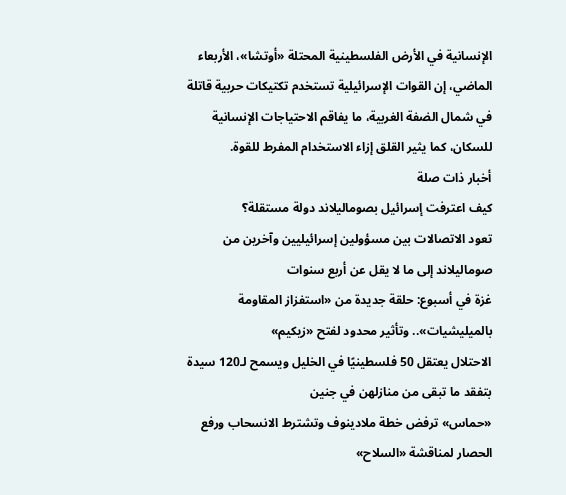الإنسانية في الأرض الفلسطينية المحتلة «أوتشا»، الأربعاء الماضي، إن القوات الإسرائيلية تستخدم تكتيكات حربية قاتلة في شمال الضفة الغربية، ما يفاقم الاحتياجات الإنسانية للسكان، كما يثير القلق إزاء الاستخدام المفرط للقوة.
أخبار ذات صلة
كيف اعترفت إسرائيل بصوماليلاند دولة مستقلة؟
تعود الاتصالات بين مسؤولين إسرائيليين وآخرين من صوماليلاند إلى ما لا يقل عن أربع سنوات
غزة في أسبوع: حلقة جديدة من «استفزاز المقاومة بالميليشيات».. وتأثير محدود لفتح «زيكيم»
الاحتلال يعتقل 50 فلسطينيًا في الخليل ويسمح لـ120 سيدة بتفقد ما تبقى من منازلهن في جنين
«حماس» ترفض خطة ملادينوف وتشترط الانسحاب ورفع الحصار لمناقشة «السلاح»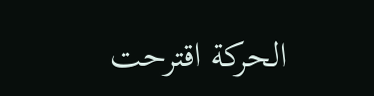الحركة اقترحت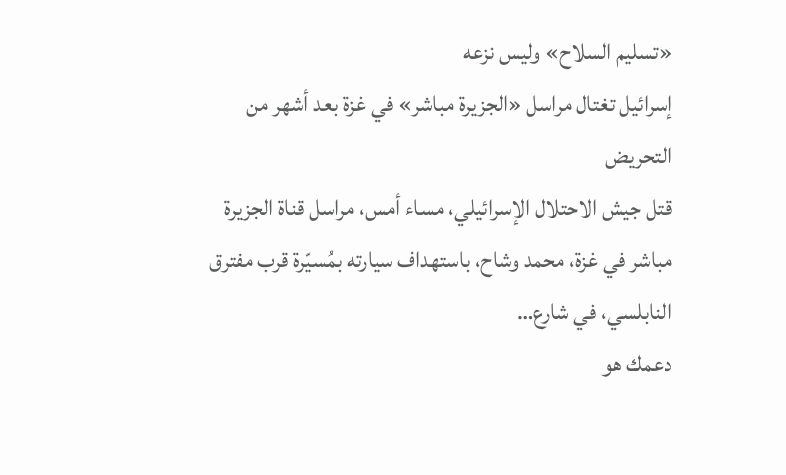«تسليم السلاح» وليس نزعه
إسرائيل تغتال مراسل «الجزيرة مباشر» في غزة بعد أشهر من التحريض
قتل جيش الاحتلال الإسرائيلي، مساء أمس، مراسل قناة الجزيرة مباشر في غزة، محمد وشاح، باستهداف سيارته بمُسيّرة قرب مفترق النابلسي، في شارع…
دعمك هو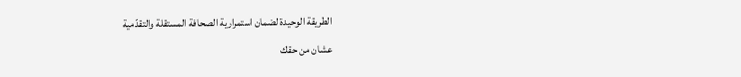الطريقة الوحيدة لضمان استمرارية الصحافة المستقلة والتقدّمية
عشان من حقك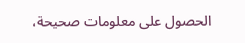الحصول على معلومات صحيحة،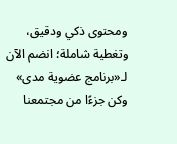ومحتوى ذكي ودقيق، وتغطية شاملة؛ انضم الآن لـ«برنامج عضوية مدى» وكن جزءًا من مجتمعنا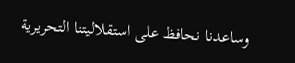وساعدنا نحافظ على استقلاليتنا التحريرية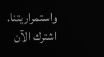واستمراريتنا.
اشترك الآن